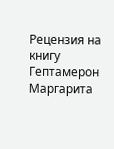Рецензия на книгу
Гептамерон
Маргарита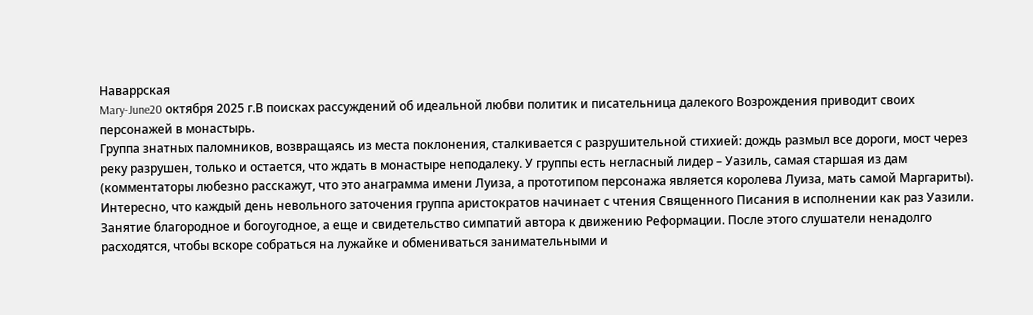Наваррская
Mary-June20 октября 2025 г.В поисках рассуждений об идеальной любви политик и писательница далекого Возрождения приводит своих персонажей в монастырь.
Группа знатных паломников, возвращаясь из места поклонения, сталкивается с разрушительной стихией: дождь размыл все дороги, мост через реку разрушен, только и остается, что ждать в монастыре неподалеку. У группы есть негласный лидер – Уазиль, самая старшая из дам (комментаторы любезно расскажут, что это анаграмма имени Луиза, а прототипом персонажа является королева Луиза, мать самой Маргариты). Интересно, что каждый день невольного заточения группа аристократов начинает с чтения Священного Писания в исполнении как раз Уазили. Занятие благородное и богоугодное, а еще и свидетельство симпатий автора к движению Реформации. После этого слушатели ненадолго расходятся, чтобы вскоре собраться на лужайке и обмениваться занимательными и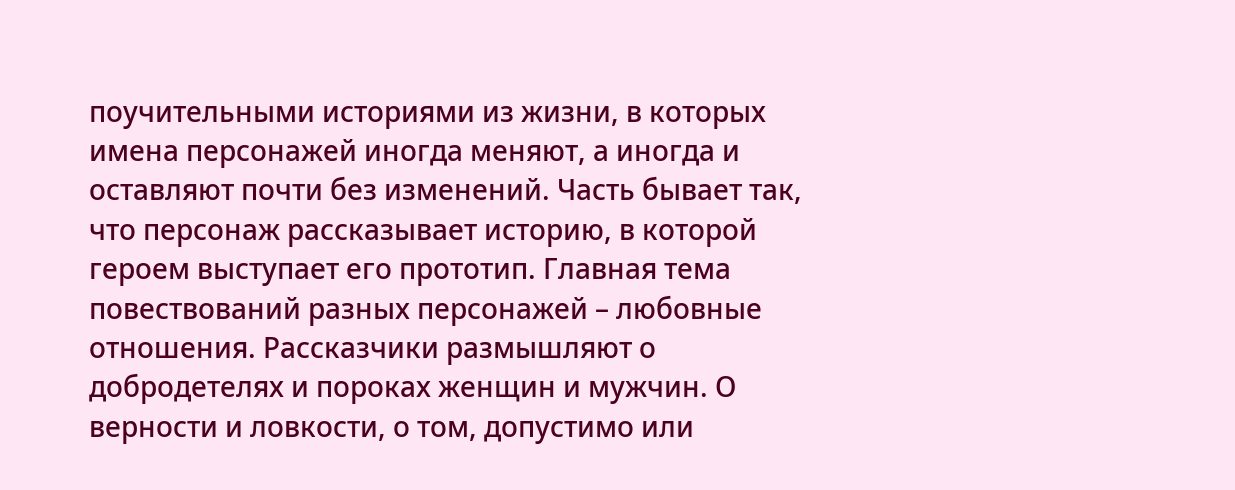поучительными историями из жизни, в которых имена персонажей иногда меняют, а иногда и оставляют почти без изменений. Часть бывает так, что персонаж рассказывает историю, в которой героем выступает его прототип. Главная тема повествований разных персонажей – любовные отношения. Рассказчики размышляют о добродетелях и пороках женщин и мужчин. О верности и ловкости, о том, допустимо или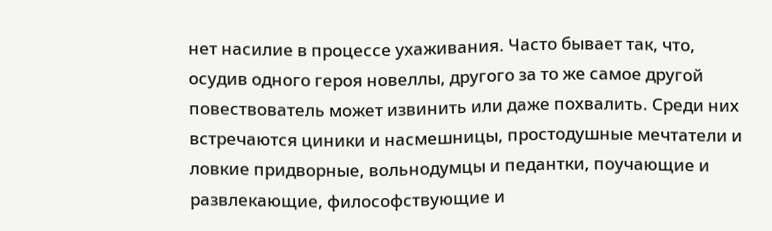нет насилие в процессе ухаживания. Часто бывает так, что, осудив одного героя новеллы, другого за то же самое другой повествователь может извинить или даже похвалить. Среди них встречаются циники и насмешницы, простодушные мечтатели и ловкие придворные, вольнодумцы и педантки, поучающие и развлекающие, философствующие и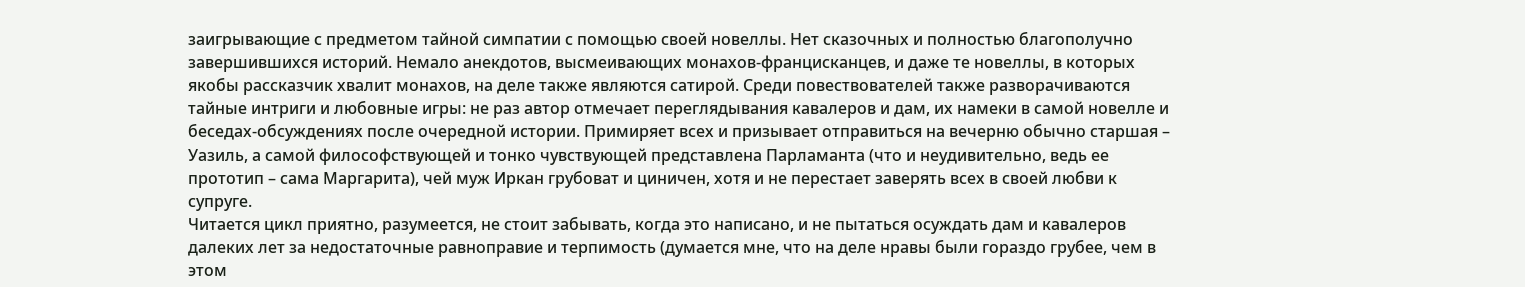заигрывающие с предметом тайной симпатии с помощью своей новеллы. Нет сказочных и полностью благополучно завершившихся историй. Немало анекдотов, высмеивающих монахов-францисканцев, и даже те новеллы, в которых якобы рассказчик хвалит монахов, на деле также являются сатирой. Среди повествователей также разворачиваются тайные интриги и любовные игры: не раз автор отмечает переглядывания кавалеров и дам, их намеки в самой новелле и беседах-обсуждениях после очередной истории. Примиряет всех и призывает отправиться на вечерню обычно старшая – Уазиль, а самой философствующей и тонко чувствующей представлена Парламанта (что и неудивительно, ведь ее прототип – сама Маргарита), чей муж Иркан грубоват и циничен, хотя и не перестает заверять всех в своей любви к супруге.
Читается цикл приятно, разумеется, не стоит забывать, когда это написано, и не пытаться осуждать дам и кавалеров далеких лет за недостаточные равноправие и терпимость (думается мне, что на деле нравы были гораздо грубее, чем в этом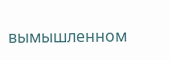вымышленном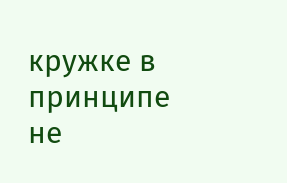кружке в принципе не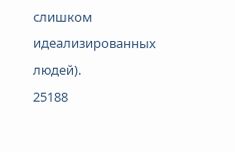слишком идеализированных людей).
25188